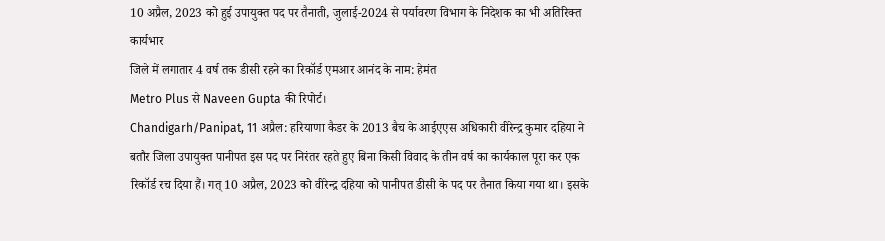10 अप्रैल, 2023 को हुई उपायुक्त पद पर तैनाती, जुलाई-2024 से पर्यावरण विभाग के निदेशक का भी अतिरिक्त कार्यभार
जिले में लगातार 4 वर्ष तक डीसी रहने का रिकॉर्ड एमआर आनंद के नाम: हेमंत
Metro Plus से Naveen Gupta की रिपोर्ट।
Chandigarh/Panipat, 11 अप्रैल: हरियाणा कैडर के 2013 बैच के आईएएस अधिकारी वीरेन्द्र कुमार दहिया ने बतौर जिला उपायुक्त पानीपत इस पद पर निरंतर रहते हुए बिना किसी विवाद के तीन वर्ष का कार्यकाल पूरा कर एक रिकॉर्ड रच दिया हैं। गत् 10 अप्रैल, 2023 को वीरेन्द्र दहिया को पानीपत डीसी के पद पर तैनात किया गया था। इसके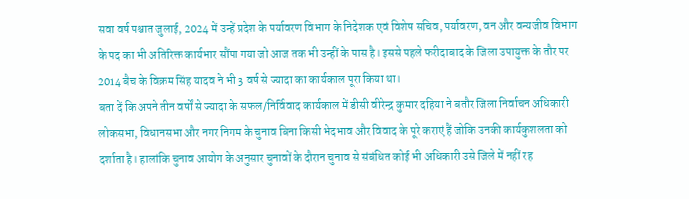सवा वर्ष पश्चात जुलाई, 2024 में उन्हें प्रदेश के पर्यावरण विभाग के निदेशक एवं विशेष सचिव, पर्यावरण, वन और वन्यजीव विभाग के पद का भी अतिरिक्त कार्यभार सौंपा गया जो आज तक भी उन्हीं के पास है। इससे पहले फरीदाबाद के जिला उपायुक्त के तौर पर 2014 बैच के विक्रम सिंह यादव ने भी 3 वर्ष से ज्यादा का कार्यकाल पूरा किया था।
बता दें कि अपने तीन वर्षों से ज्यादा के सफल/निर्विवाद कार्यकाल में डीसी वीरेन्द्र कुमार दहिया ने बतौर जिला निर्वाचन अधिकारी लोकसभा, विधानसभा और नगर निगम के चुनाव बिना किसी भेदभाव और विवाद के पूरे कराएं हैं जोकि उनकी कार्यकुशलता को दर्शाता है। हालांकि चुनाव आयोग के अनुसार चुनावों के दौरान चुनाव से संबंधित कोई भी अधिकारी उसे जिले में नहीं रह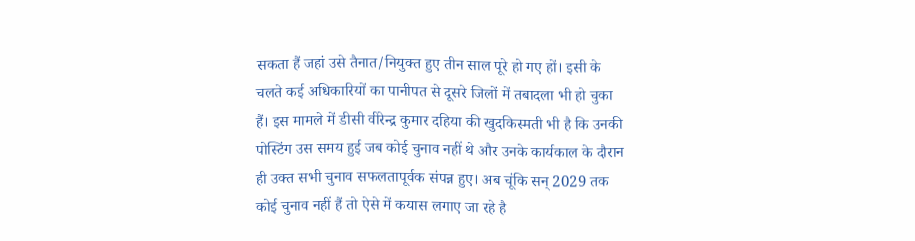सकता हैं जहां उसे तैनात/नियुक्त हुए तीन साल पूरे हो गए हों। इसी के चलते कई अधिकारियों का पानीपत से दूसरे जिलों में तबादला भी हो चुका हैं। इस मामले में डीसी वीरेन्द्र कुमार दहिया की खुदकिस्मती भी है कि उनकी पोस्टिंग उस समय हुई जब कोई चुनाव नहीं थे और उनके कार्यकाल के दौरान ही उक्त सभी चुनाव सफलतापूर्वक संपन्न हुए। अब चूंकि सन् 2029 तक कोई चुनाव नहीं हैं तो ऐसे में कयास लगाए जा रहे है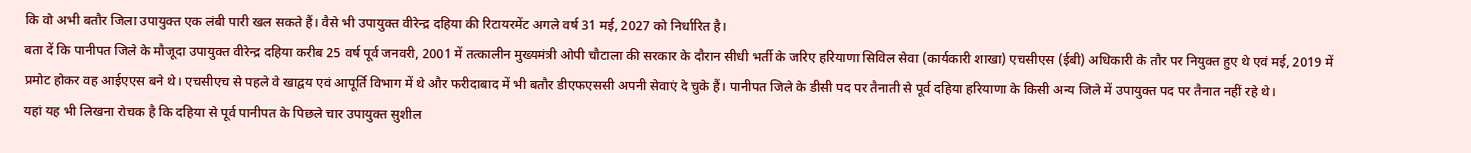कि वो अभी बतौर जिला उपायुक्त एक लंबी पारी खल सकते हैं। वैसे भी उपायुक्त वीरेन्द्र दहिया की रिटायरमेंट अगले वर्ष 31 मई, 2027 को निर्धारित है।
बता दें कि पानीपत जिले के मौजूदा उपायुक्त वीरेन्द्र दहिया करीब 25 वर्ष पूर्व जनवरी, 2001 में तत्कालीन मुख्यमंत्री ओपी चौटाला की सरकार के दौरान सीधी भर्ती के जरिए हरियाणा सिविल सेवा (कार्यकारी शाखा) एचसीएस (ईबी) अधिकारी के तौर पर नियुक्त हुए थे एवं मई, 2019 में प्रमोट होकर वह आईएएस बने थे। एचसीएच से पहले वे खाद्वय एवं आपूर्ति विभाग में थे और फरीदाबाद में भी बतौर डीएफएससी अपनी सेवाएं दे चुके हैं। पानीपत जिले के डीसी पद पर तैनाती से पूर्व दहिया हरियाणा के किसी अन्य जिले में उपायुक्त पद पर तैनात नहीं रहे थे।
यहां यह भी लिखना रोचक है कि दहिया से पूर्व पानीपत के पिछले चार उपायुक्त सुशील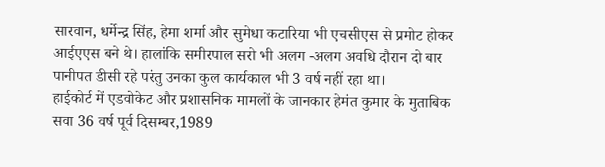सारवान, धर्मेन्द्र सिंह, हेमा शर्मा और सुमेधा कटारिया भी एचसीएस से प्रमोट होकर आईएएस बने थे। हालांकि समीरपाल सरो भी अलग -अलग अवधि दौरान दो बार पानीपत डीसी रहे परंतु उनका कुल कार्यकाल भी 3 वर्ष नहीं रहा था।
हाईकोर्ट में एडवोकेट और प्रशासनिक मामलों के जानकार हेमंत कुमार के मुताबिक सवा 36 वर्ष पूर्व दिसम्बर,1989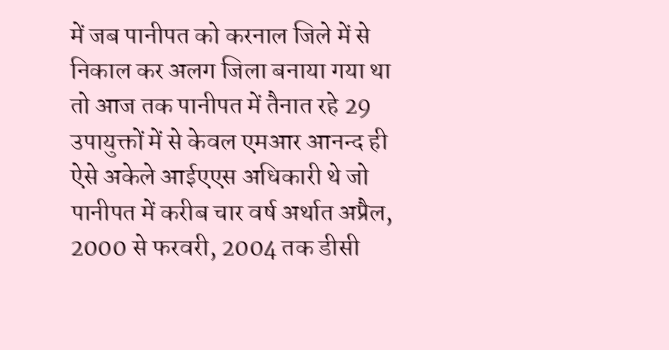में जब पानीपत को करनाल जिले में से निकाल कर अलग जिला बनाया गया था तो आज तक पानीपत में तैनात रहे 29 उपायुक्तों में से केवल एमआर आनन्द ही ऐसे अकेले आईएएस अधिकारी थे जो पानीपत में करीब चार वर्ष अर्थात अप्रैल, 2000 से फरवरी, 2004 तक डीसी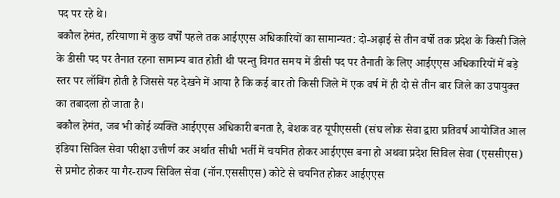पद पर रहे थे।
बकौल हेमंत, हरियाणा में कुछ वर्षों पहले तक आईएएस अधिकारियों का सामान्यत: दो-अढ़ाई से तीन वर्षो तक प्रदेश के किसी जिले के डीसी पद पर तैनात रहना सामान्य बात होती थी परन्तु विगत समय में डीसी पद पर तैनाती के लिए आईएएस अधिकारियों में बड़े स्तर पर लॉबिंग होती है जिससे यह देखने में आया है कि कई बार तो किसी जिले में एक वर्ष में ही दो से तीन बार जिले का उपायुक्त का तबादला हो जाता है।
बकौल हेमंत, जब भी कोई व्यक्ति आईएएस अधिकारी बनता है, बेशक वह यूपीएससी (संघ लोक सेवा द्वारा प्रतिवर्ष आयोजित आल इंडिया सिविल सेवा परीक्षा उत्तीर्ण कर अर्थात सीधी भर्ती में चयनित होकर आईएएस बना हो अथवा प्रदेश सिविल सेवा (एससीएस) से प्रमोट होकर या गैर-राज्य सिविल सेवा (नॉन.एससीएस) कोटे से चयनित होकर आईएएस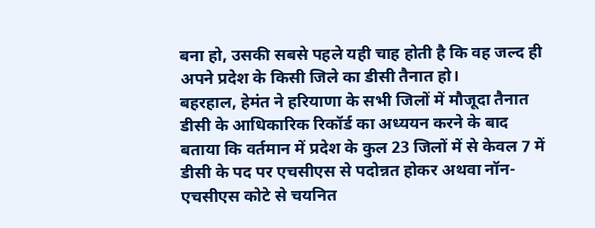बना हो, उसकी सबसे पहले यही चाह होती है कि वह जल्द ही अपने प्रदेश के किसी जिले का डीसी तैनात हो।
बहरहाल, हेमंत ने हरियाणा के सभी जिलों में मौजूदा तैनात डीसी के आधिकारिक रिकॉर्ड का अध्ययन करने के बाद बताया कि वर्तमान में प्रदेश के कुल 23 जिलों में से केवल 7 में डीसी के पद पर एचसीएस से पदोन्नत होकर अथवा नॉन-एचसीएस कोटे से चयनित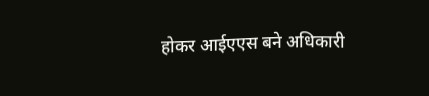होकर आईएएस बने अधिकारी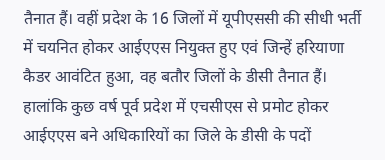तैनात हैं। वहीं प्रदेश के 16 जिलों में यूपीएससी की सीधी भर्ती में चयनित होकर आईएएस नियुक्त हुए एवं जिन्हें हरियाणा कैडर आवंटित हुआ, वह बतौर जिलों के डीसी तैनात हैं। हालांकि कुछ वर्ष पूर्व प्रदेश में एचसीएस से प्रमोट होकर आईएएस बने अधिकारियों का जिले के डीसी के पदों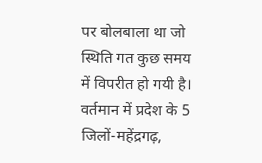पर बोलबाला था जो स्थिति गत कुछ समय में विपरीत हो गयी है।
वर्तमान में प्रदेश के 5 जिलों-महेंद्रगढ़,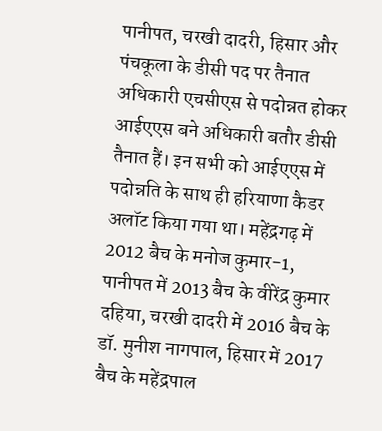पानीपत, चरखी दादरी, हिसार और पंचकूला के डीसी पद पर तैनात अधिकारी एचसीएस से पदोन्नत होकर आईएएस बने अधिकारी बतौर डीसी तैनात हैं। इन सभी को आईएएस में पदोन्नति के साथ ही हरियाणा कैडर अलॉट किया गया था। महेंद्रगढ़ में 2012 बैच के मनोज कुमार-1, पानीपत में 2013 बैच के वीरेंद्र कुमार दहिया, चरखी दादरी में 2016 बैच के डॉ. मुनीश नागपाल, हिसार में 2017 बैच के महेंद्रपाल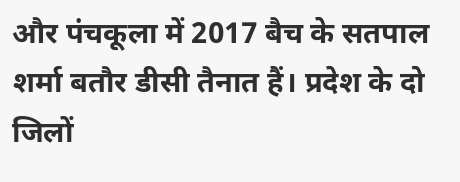और पंचकूला में 2017 बैच के सतपाल शर्मा बतौर डीसी तैनात हैं। प्रदेश के दो जिलों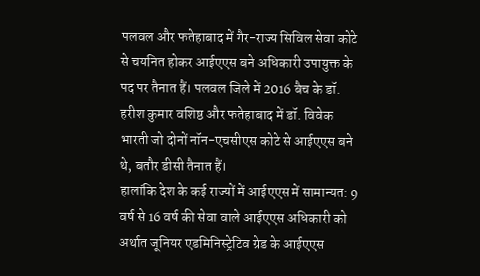पलवल और फतेहाबाद में गैर-राज्य सिविल सेवा कोटे से चयनित होकर आईएएस बने अधिकारी उपायुक्त के पद पर तैनात हैं। पलवल जिले में 2016 बैच के डॉ. हरीश कुमार वशिष्ठ और फतेहाबाद में डॉ. विवेक भारती जो दोनों नॉन-एचसीएस कोटे से आईएएस बने थे, बतौर डीसी तैनात हैं।
हालांकि देश के कई राज्यों में आईएएस में सामान्यत: 9 वर्ष से 16 वर्ष की सेवा वाले आईएएस अधिकारी को अर्थात जूनियर एडमिनिस्ट्रेटिव ग्रेड के आईएएस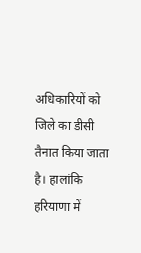अधिकारियों को जिले का डीसी तैनात किया जाता है। हालांकि हरियाणा में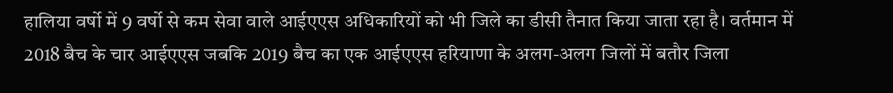हालिया वर्षो में 9 वर्षो से कम सेवा वाले आईएएस अधिकारियों को भी जिले का डीसी तैनात किया जाता रहा है। वर्तमान में 2018 बैच के चार आईएएस जबकि 2019 बैच का एक आईएएस हरियाणा के अलग-अलग जिलों में बतौर जिला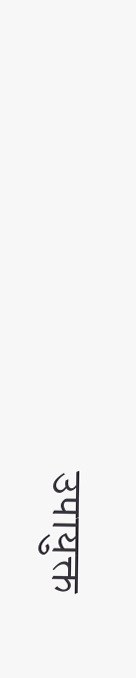उपायुक्त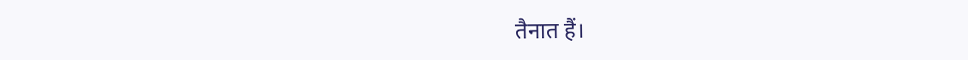तैनात हैं।